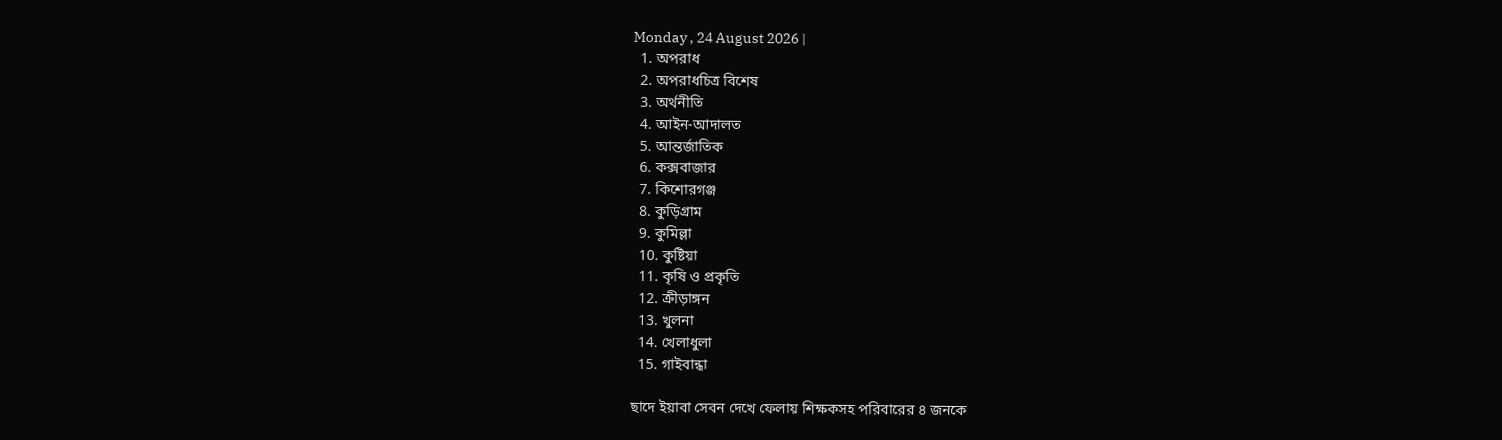Monday , 24 August 2026 |
  1. অপরাধ
  2. অপরাধচিত্র বিশেষ
  3. অর্থনীতি
  4. আইন-আদালত
  5. আন্তর্জাতিক
  6. কক্সবাজার
  7. কিশোরগঞ্জ
  8. কুড়িগ্রাম
  9. কুমিল্লা
  10. কুষ্টিয়া
  11. কৃষি ও প্রকৃতি
  12. ক্রীড়াঙ্গন
  13. খুলনা
  14. খেলাধুলা
  15. গাইবান্ধা

ছাদে ইয়াবা সেবন দেখে ফেলায় শিক্ষকসহ পরিবারের ৪ জনকে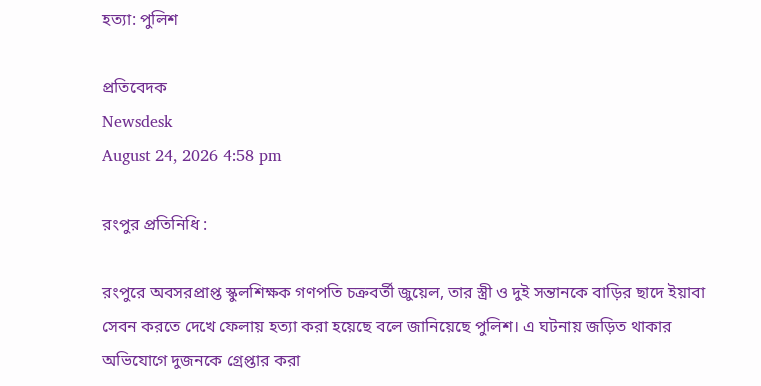হত্যা: পুলিশ

প্রতিবেদক
Newsdesk
August 24, 2026 4:58 pm

রংপুর প্রতিনিধি :

রংপুরে অবসরপ্রাপ্ত স্কুলশিক্ষক গণপতি চক্রবর্তী জুয়েল, তার স্ত্রী ও দুই সন্তানকে বাড়ির ছাদে ইয়াবা সেবন করতে দেখে ফেলায় হত্যা করা হয়েছে বলে জানিয়েছে পুলিশ। এ ঘটনায় জড়িত থাকার অভিযোগে দুজনকে গ্রেপ্তার করা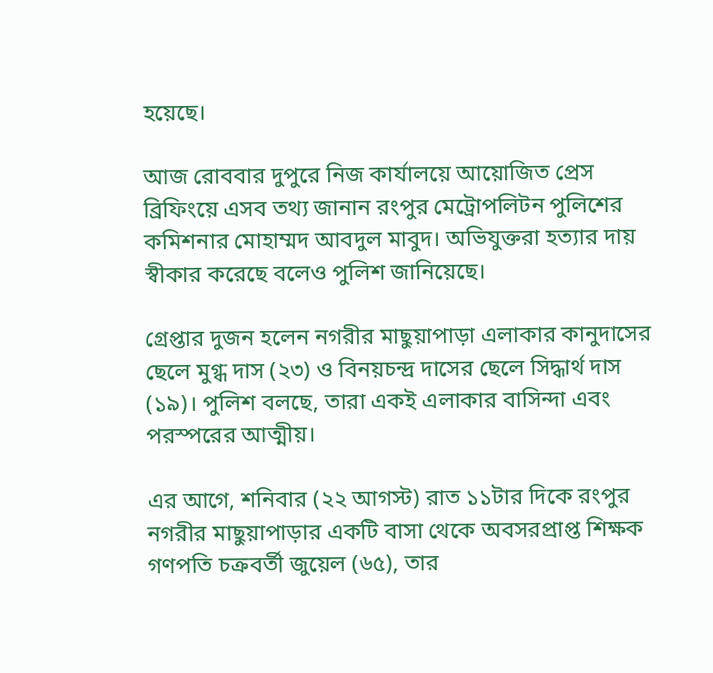হয়েছে।

আজ রোববার দুপুরে নিজ কার্যালয়ে আয়োজিত প্রেস ব্রিফিংয়ে এসব তথ্য জানান রংপুর মেট্রোপলিটন পুলিশের কমিশনার মোহাম্মদ আবদুল মাবুদ। অভিযুক্তরা হত্যার দায় স্বীকার করেছে বলেও পুলিশ জানিয়েছে।

গ্রেপ্তার দুজন হলেন নগরীর মাছুয়াপাড়া এলাকার কানুদাসের ছেলে মুগ্ধ দাস (২৩) ও বিনয়চন্দ্র দাসের ছেলে সিদ্ধার্থ দাস (১৯)। পুলিশ বলছে, তারা একই এলাকার বাসিন্দা এবং পরস্পরের আত্মীয়।

এর আগে, শনিবার (২২ আগস্ট) রাত ১১টার দিকে রংপুর নগরীর মাছুয়াপাড়ার একটি বাসা থেকে অবসরপ্রাপ্ত শিক্ষক গণপতি চক্রবর্তী জুয়েল (৬৫), তার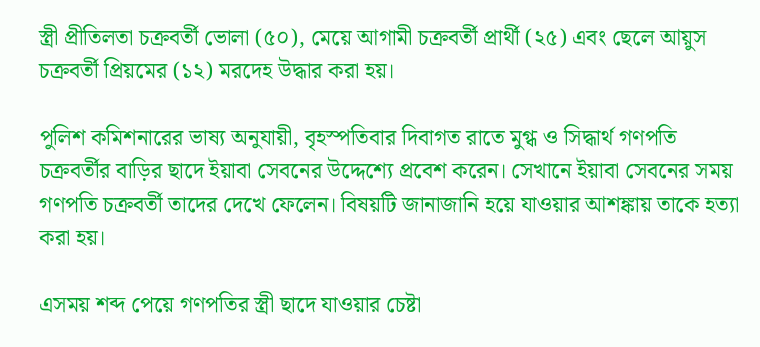স্ত্রী প্রীতিলতা চক্রবর্তী ভোলা (৫০), মেয়ে আগামী চক্রবর্তী প্রার্থী (২৫) এবং ছেলে আয়ুস চক্রবর্তী প্রিয়মের (১২) মরদেহ উদ্ধার করা হয়।

পুলিশ কমিশনারের ভাষ্য অনুযায়ী, বৃহস্পতিবার দিবাগত রাতে মুগ্ধ ও সিদ্ধার্থ গণপতি চক্রবর্তীর বাড়ির ছাদে ইয়াবা সেবনের উদ্দেশ্যে প্রবেশ করেন। সেখানে ইয়াবা সেবনের সময় গণপতি চক্রবর্তী তাদের দেখে ফেলেন। বিষয়টি জানাজানি হয়ে যাওয়ার আশঙ্কায় তাকে হত্যা করা হয়।

এসময় শব্দ পেয়ে গণপতির স্ত্রী ছাদে যাওয়ার চেষ্টা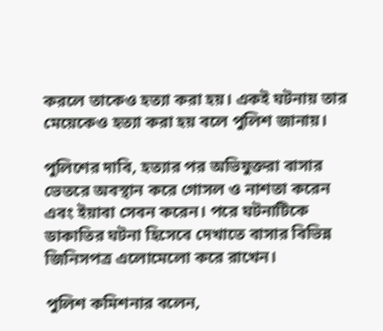করলে তাকেও হত্যা করা হয়। একই ঘটনায় তার মেয়েকেও হত্যা করা হয় বলে পুলিশ জানায়।

পুলিশের দাবি, হত্যার পর অভিযুক্তরা বাসার ভেতরে অবস্থান করে গোসল ও নাশতা করেন এবং ইয়াবা সেবন করেন। পরে ঘটনাটিকে ডাকাতির ঘটনা হিসেবে দেখাতে বাসার বিভিন্ন জিনিসপত্র এলোমেলো করে রাখেন।

পুলিশ কমিশনার বলেন,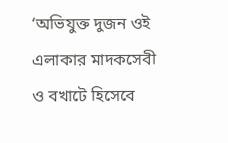‘অভিযুক্ত দুজন ওই এলাকার মাদকসেবী ও বখাটে হিসেবে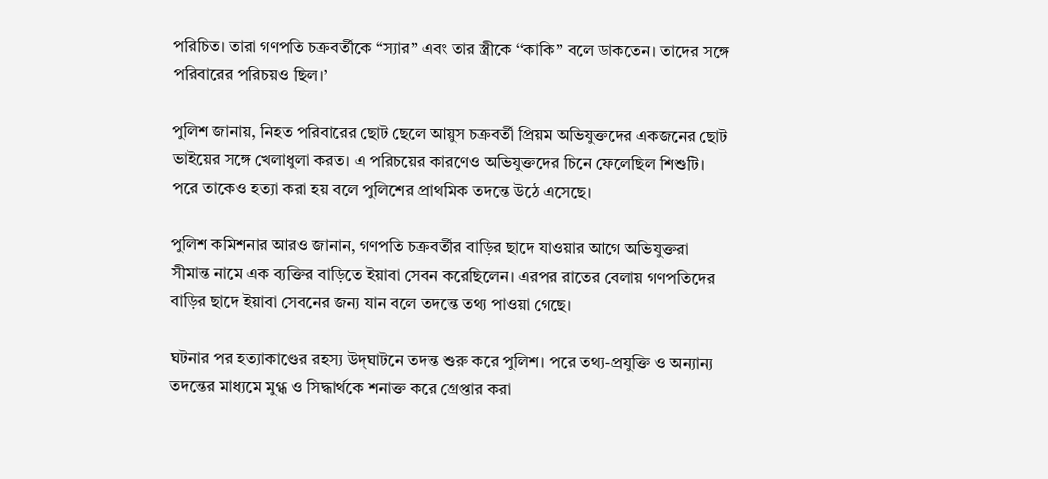পরিচিত। তারা গণপতি চক্রবর্তীকে ‘‘স্যার’’ এবং তার স্ত্রীকে ‘‘কাকি’’ বলে ডাকতেন। তাদের সঙ্গে পরিবারের পরিচয়ও ছিল।’

পুলিশ জানায়, নিহত পরিবারের ছোট ছেলে আয়ুস চক্রবর্তী প্রিয়ম অভিযুক্তদের একজনের ছোট ভাইয়ের সঙ্গে খেলাধুলা করত। এ পরিচয়ের কারণেও অভিযুক্তদের চিনে ফেলেছিল শিশুটি। পরে তাকেও হত্যা করা হয় বলে পুলিশের প্রাথমিক তদন্তে উঠে এসেছে।

পুলিশ কমিশনার আরও জানান, গণপতি চক্রবর্তীর বাড়ির ছাদে যাওয়ার আগে অভিযুক্তরা সীমান্ত নামে এক ব্যক্তির বাড়িতে ইয়াবা সেবন করেছিলেন। এরপর রাতের বেলায় গণপতিদের বাড়ির ছাদে ইয়াবা সেবনের জন্য যান বলে তদন্তে তথ্য পাওয়া গেছে।

ঘটনার পর হত্যাকাণ্ডের রহস্য উদ্‌ঘাটনে তদন্ত শুরু করে পুলিশ। পরে তথ্য-প্রযুক্তি ও অন্যান্য তদন্তের মাধ্যমে মুগ্ধ ও সিদ্ধার্থকে শনাক্ত করে গ্রেপ্তার করা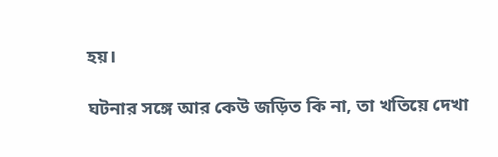হয়।

ঘটনার সঙ্গে আর কেউ জড়িত কি না, তা খতিয়ে দেখা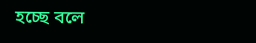হচ্ছে বলে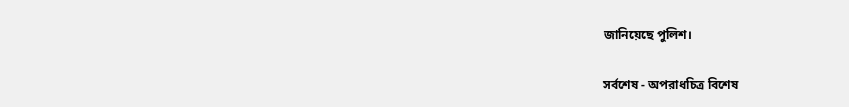জানিয়েছে পুলিশ।

সর্বশেষ - অপরাধচিত্র বিশেষ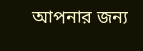আপনার জন্য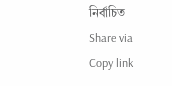নির্বাচিত
Share via
Copy link